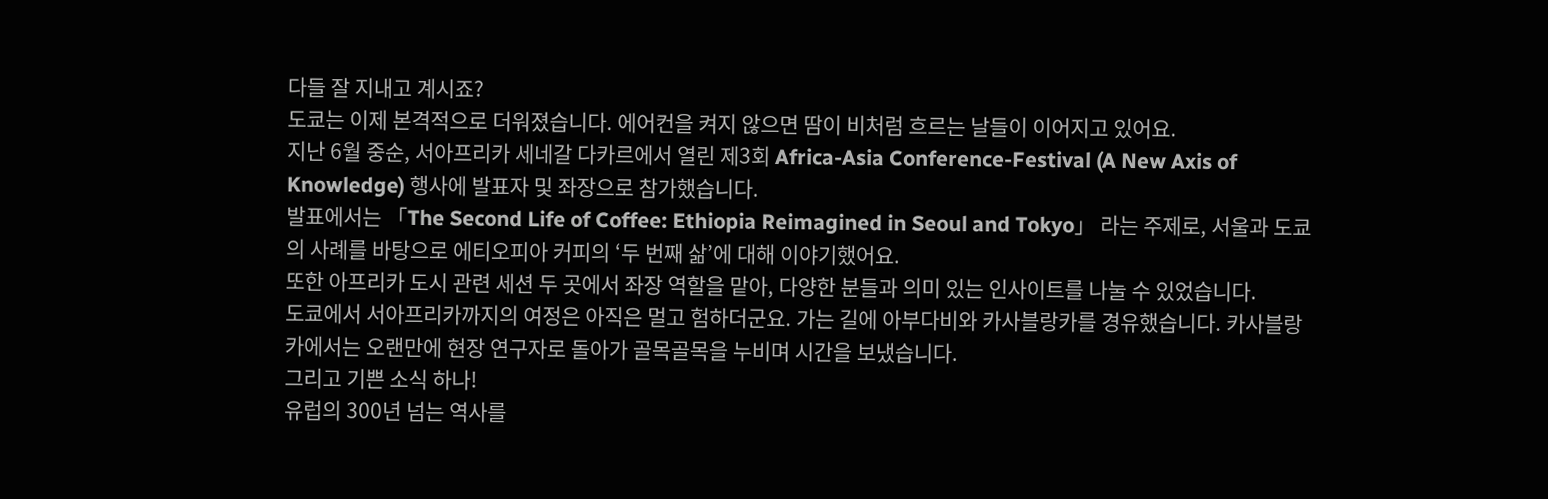다들 잘 지내고 계시죠?
도쿄는 이제 본격적으로 더워졌습니다. 에어컨을 켜지 않으면 땀이 비처럼 흐르는 날들이 이어지고 있어요.
지난 6월 중순, 서아프리카 세네갈 다카르에서 열린 제3회 Africa-Asia Conference-Festival (A New Axis of Knowledge) 행사에 발표자 및 좌장으로 참가했습니다.
발표에서는 「The Second Life of Coffee: Ethiopia Reimagined in Seoul and Tokyo」 라는 주제로, 서울과 도쿄의 사례를 바탕으로 에티오피아 커피의 ‘두 번째 삶’에 대해 이야기했어요.
또한 아프리카 도시 관련 세션 두 곳에서 좌장 역할을 맡아, 다양한 분들과 의미 있는 인사이트를 나눌 수 있었습니다.
도쿄에서 서아프리카까지의 여정은 아직은 멀고 험하더군요. 가는 길에 아부다비와 카사블랑카를 경유했습니다. 카사블랑카에서는 오랜만에 현장 연구자로 돌아가 골목골목을 누비며 시간을 보냈습니다.
그리고 기쁜 소식 하나!
유럽의 300년 넘는 역사를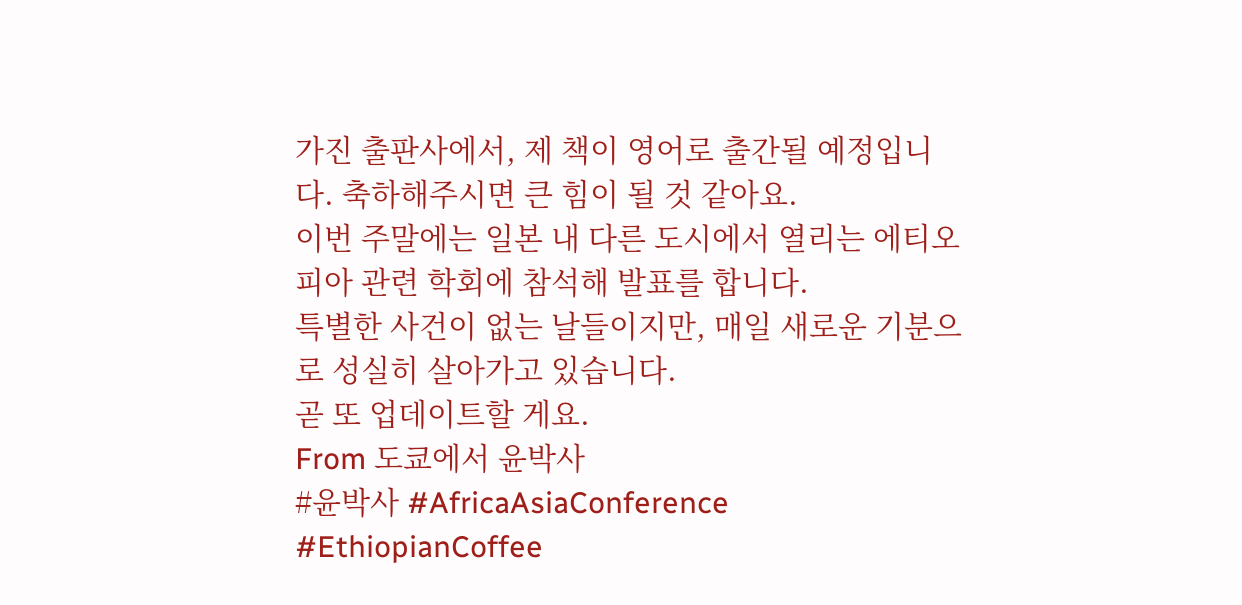가진 출판사에서, 제 책이 영어로 출간될 예정입니다. 축하해주시면 큰 힘이 될 것 같아요.
이번 주말에는 일본 내 다른 도시에서 열리는 에티오피아 관련 학회에 참석해 발표를 합니다.
특별한 사건이 없는 날들이지만, 매일 새로운 기분으로 성실히 살아가고 있습니다.
곧 또 업데이트할 게요.
From 도쿄에서 윤박사
#윤박사 #AfricaAsiaConference #EthiopianCoffee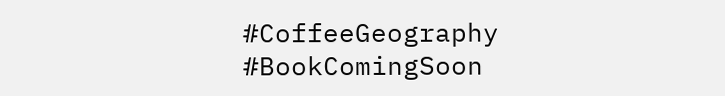#CoffeeGeography #BookComingSoon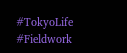#TokyoLife #Fieldwork